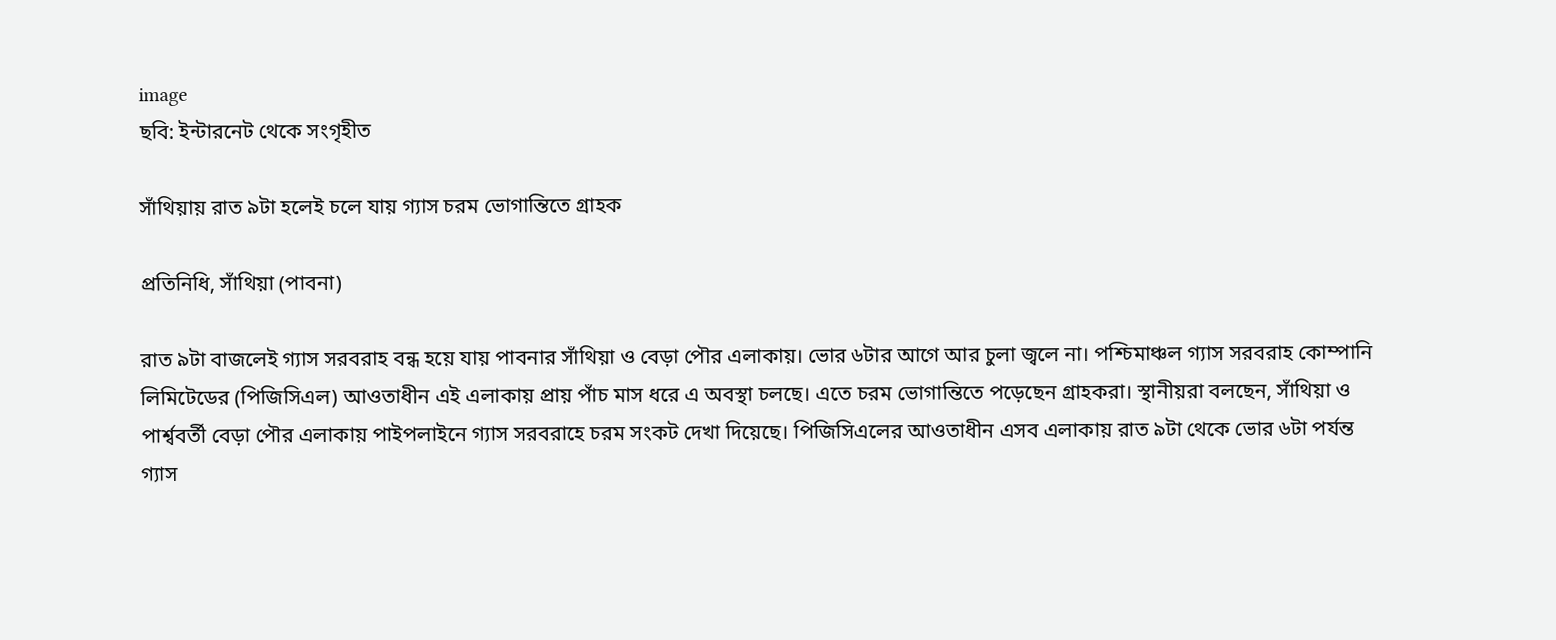image
ছবি: ইন্টারনেট থেকে সংগৃহীত

সাঁথিয়ায় রাত ৯টা হলেই চলে যায় গ্যাস চরম ভোগান্তিতে গ্রাহক

প্রতিনিধি, সাঁথিয়া (পাবনা)

রাত ৯টা বাজলেই গ্যাস সরবরাহ বন্ধ হয়ে যায় পাবনার সাঁথিয়া ও বেড়া পৌর এলাকায়। ভোর ৬টার আগে আর চুলা জ্বলে না। পশ্চিমাঞ্চল গ্যাস সরবরাহ কোম্পানি লিমিটেডের (পিজিসিএল) আওতাধীন এই এলাকায় প্রায় পাঁচ মাস ধরে এ অবস্থা চলছে। এতে চরম ভোগান্তিতে পড়েছেন গ্রাহকরা। স্থানীয়রা বলছেন, সাঁথিয়া ও পার্শ্ববর্তী বেড়া পৌর এলাকায় পাইপলাইনে গ্যাস সরবরাহে চরম সংকট দেখা দিয়েছে। পিজিসিএলের আওতাধীন এসব এলাকায় রাত ৯টা থেকে ভোর ৬টা পর্যন্ত গ্যাস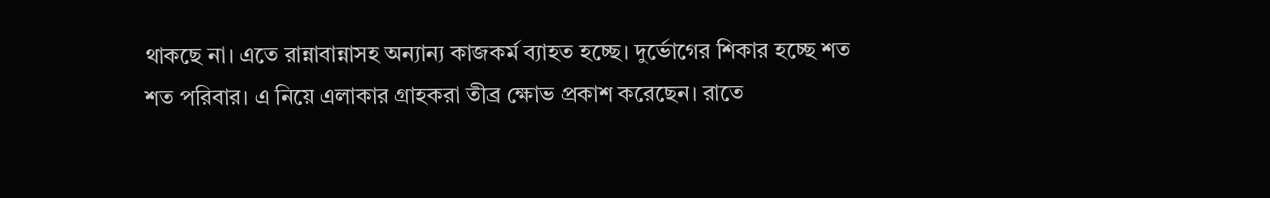থাকছে না। এতে রান্নাবান্নাসহ অন্যান্য কাজকর্ম ব্যাহত হচ্ছে। দুর্ভোগের শিকার হচ্ছে শত শত পরিবার। এ নিয়ে এলাকার গ্রাহকরা তীব্র ক্ষোভ প্রকাশ করেছেন। রাতে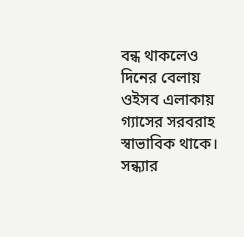বন্ধ থাকলেও দিনের বেলায় ওইসব এলাকায় গ্যাসের সরবরাহ স্বাভাবিক থাকে। সন্ধ্যার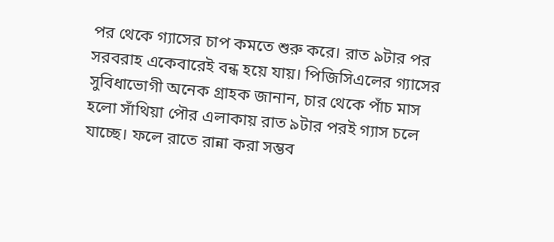পর থেকে গ্যাসের চাপ কমতে শুরু করে। রাত ৯টার পর সরবরাহ একেবারেই বন্ধ হয়ে যায়। পিজিসিএলের গ্যাসের সুবিধাভোগী অনেক গ্রাহক জানান, চার থেকে পাঁচ মাস হলো সাঁথিয়া পৌর এলাকায় রাত ৯টার পরই গ্যাস চলে যাচ্ছে। ফলে রাতে রান্না করা সম্ভব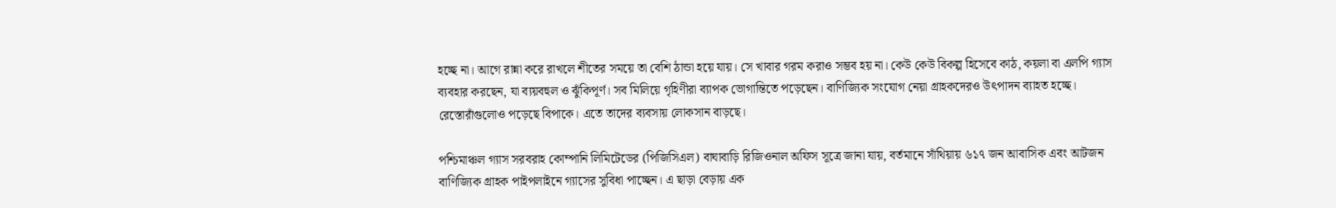হচ্ছে না। আগে রান্না করে রাখলে শীতের সময়ে তা বেশি ঠান্ডা হয়ে যায়। সে খাবার গরম করাও সম্ভব হয় না। কেউ কেউ বিকল্প হিসেবে কাঠ, কয়লা বা এলপি গ্যাস ব্যবহার করছেন, যা ব্যয়বহুল ও ঝুঁকিপূর্ণ। সব মিলিয়ে গৃহিণীরা ব্যাপক ভোগান্তিতে পড়েছেন। বাণিজ্যিক সংযোগ নেয়া গ্রাহকদেরও উৎপাদন ব্যাহত হচ্ছে। রেস্তোরাঁগুলোও পড়েছে বিপাকে। এতে তাদের ব্যবসায় লোকসান বাড়ছে।

পশ্চিমাঞ্চল গ্যাস সরবরাহ কোম্পানি লিমিটেডের (পিজিসিএল) বাঘাবাড়ি রিজিওনাল অফিস সূত্রে জানা যায়, বর্তমানে সাঁথিয়ায় ৬১৭ জন আবাসিক এবং আটজন বাণিজ্যিক গ্রাহক পাইপলাইনে গ্যাসের সুবিধা পাচ্ছেন। এ ছাড়া বেড়ায় এক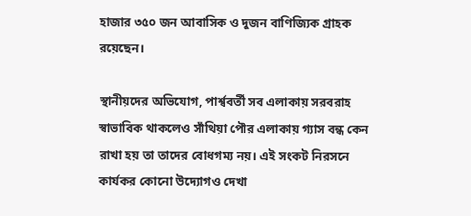হাজার ৩৫০ জন আবাসিক ও দুজন বাণিজ্যিক গ্রাহক রয়েছেন।

স্থানীয়দের অভিযোগ, পার্শ্ববর্তী সব এলাকায় সরবরাহ স্বাভাবিক থাকলেও সাঁথিয়া পৌর এলাকায় গ্যাস বন্ধ কেন রাখা হয় তা তাদের বোধগম্য নয়। এই সংকট নিরসনে কার্যকর কোনো উদ্যোগও দেখা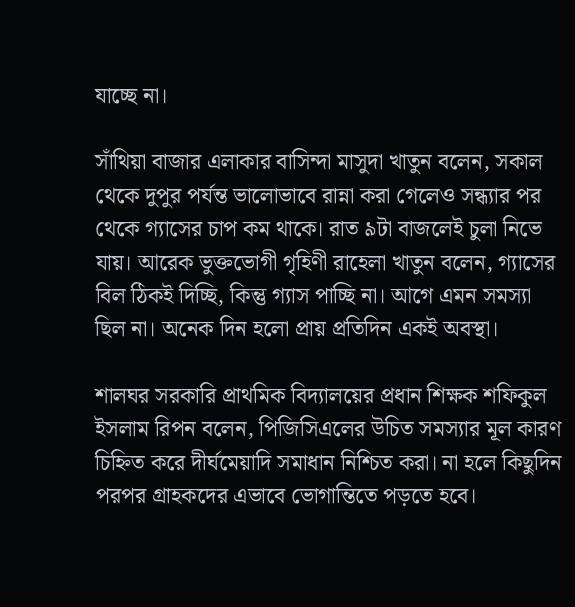যাচ্ছে না।

সাঁথিয়া বাজার এলাকার বাসিন্দা মাসুদা খাতুন বলেন, সকাল থেকে দুপুর পর্যন্ত ভালোভাবে রান্না করা গেলেও সন্ধ্যার পর থেকে গ্যাসের চাপ কম থাকে। রাত ৯টা বাজলেই চুলা নিভে যায়। আরেক ভুক্তভোগী গৃহিণী রাহেলা খাতুন বলেন, গ্যাসের বিল ঠিকই দিচ্ছি, কিন্তু গ্যাস পাচ্ছি না। আগে এমন সমস্যা ছিল না। অনেক দিন হলো প্রায় প্রতিদিন একই অবস্থা।

শালঘর সরকারি প্রাথমিক বিদ্যালয়ের প্রধান শিক্ষক শফিকুল ইসলাম রিপন বলেন, পিজিসিএলের উচিত সমস্যার মূল কারণ চিহ্নিত করে দীর্ঘমেয়াদি সমাধান নিশ্চিত করা। না হলে কিছুদিন পরপর গ্রাহকদের এভাবে ভোগান্তিতে পড়তে হবে।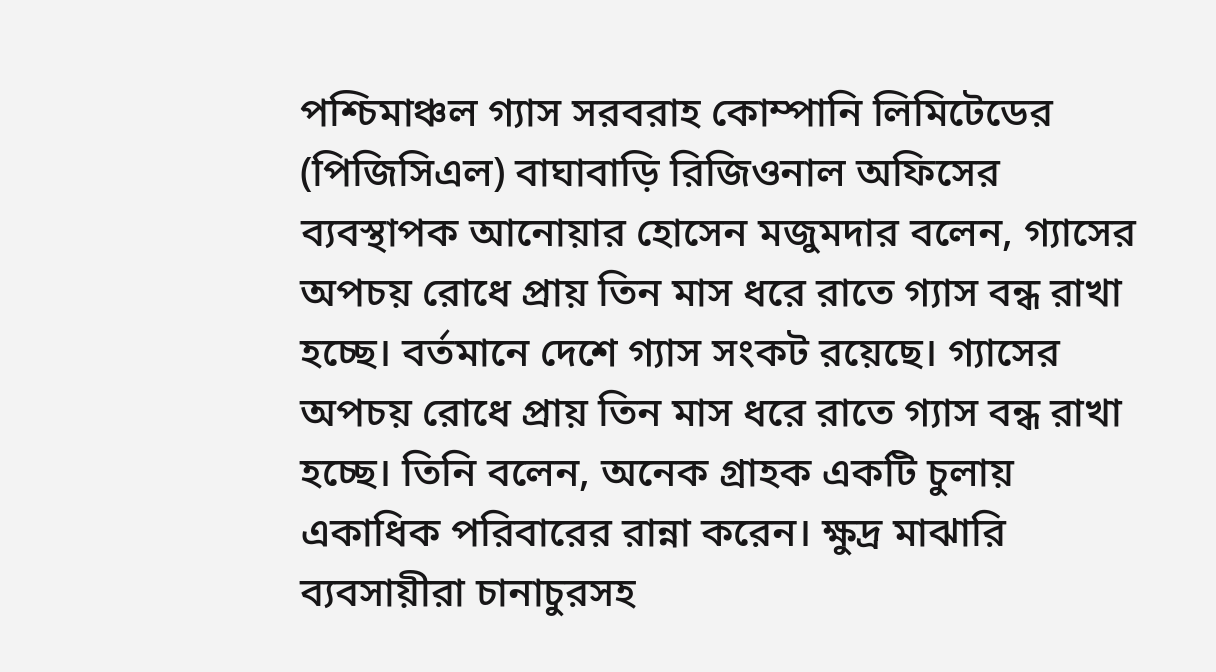পশ্চিমাঞ্চল গ্যাস সরবরাহ কোম্পানি লিমিটেডের (পিজিসিএল) বাঘাবাড়ি রিজিওনাল অফিসের ব্যবস্থাপক আনোয়ার হোসেন মজুমদার বলেন, গ্যাসের অপচয় রোধে প্রায় তিন মাস ধরে রাতে গ্যাস বন্ধ রাখা হচ্ছে। বর্তমানে দেশে গ্যাস সংকট রয়েছে। গ্যাসের অপচয় রোধে প্রায় তিন মাস ধরে রাতে গ্যাস বন্ধ রাখা হচ্ছে। তিনি বলেন, অনেক গ্রাহক একটি চুলায় একাধিক পরিবারের রান্না করেন। ক্ষুদ্র মাঝারি ব্যবসায়ীরা চানাচুরসহ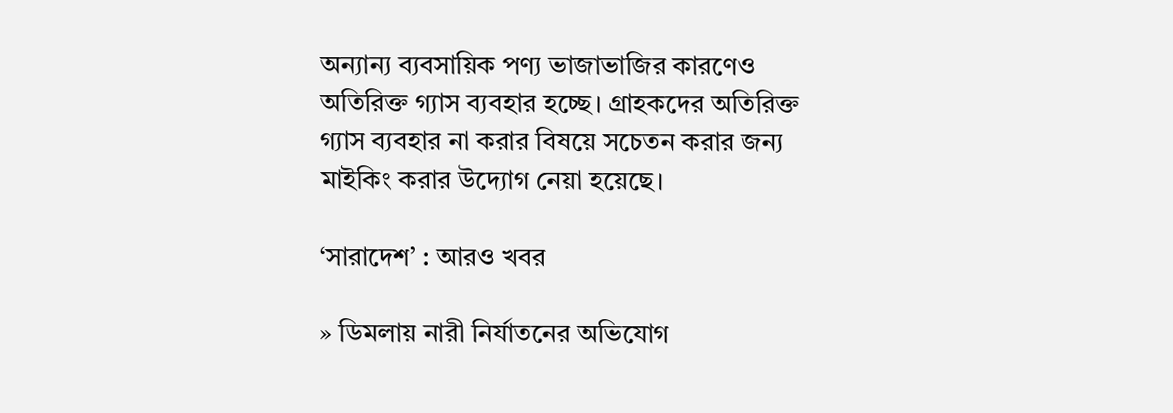অন্যান্য ব্যবসায়িক পণ্য ভাজাভাজির কারণেও অতিরিক্ত গ্যাস ব্যবহার হচ্ছে। গ্রাহকদের অতিরিক্ত গ্যাস ব্যবহার না করার বিষয়ে সচেতন করার জন্য মাইকিং করার উদ্যোগ নেয়া হয়েছে।

‘সারাদেশ’ : আরও খবর

» ডিমলায় নারী নির্যাতনের অভিযোগ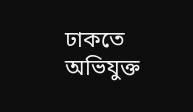ঢাকতে অভিযুক্ত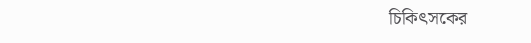চিকিৎসকের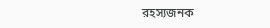রহস্যজনক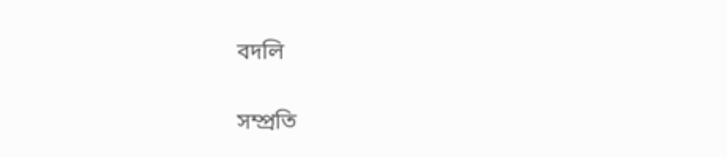বদলি

সম্প্রতি